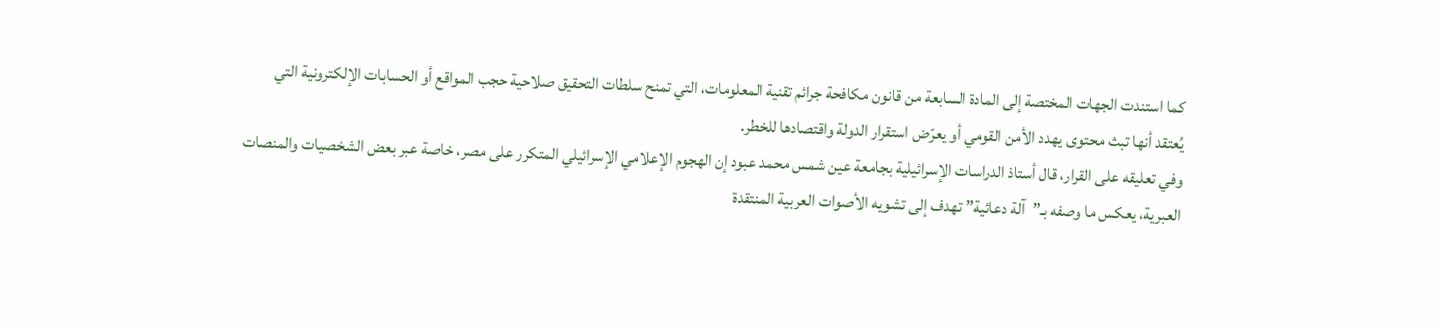كما استندت الجهات المختصة إلى المادة السابعة من قانون مكافحة جرائم تقنية المعلومات، التي تمنح سلطات التحقيق صلاحية حجب المواقع أو الحسابات الإلكترونية التي يُعتقد أنها تبث محتوى يهدد الأمن القومي أو يعرّض استقرار الدولة واقتصادها للخطر.
وفي تعليقه على القرار، قال أستاذ الدراسات الإسرائيلية بجامعة عين شمس محمد عبود إن الهجوم الإعلامي الإسرائيلي المتكرر على مصر، خاصة عبر بعض الشخصيات والمنصات العبرية، يعكس ما وصفه بـ”آلة دعائية” تهدف إلى تشويه الأصوات العربية المنتقدة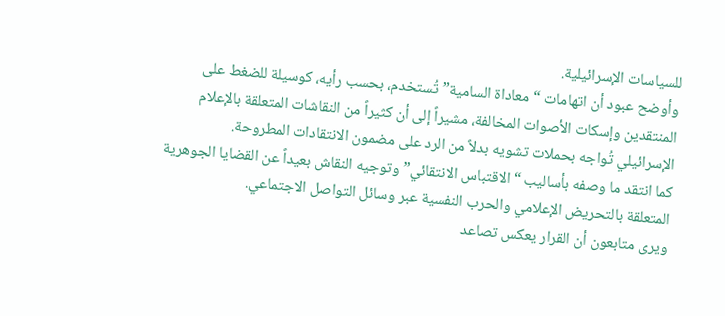للسياسات الإسرائيلية.
وأوضح عبود أن اتهامات “معاداة السامية” تُستخدم، بحسب رأيه، كوسيلة للضغط على المنتقدين وإسكات الأصوات المخالفة، مشيراً إلى أن كثيراً من النقاشات المتعلقة بالإعلام الإسرائيلي تُواجه بحملات تشويه بدلاً من الرد على مضمون الانتقادات المطروحة.
كما انتقد ما وصفه بأساليب “الاقتباس الانتقائي” وتوجيه النقاش بعيداً عن القضايا الجوهرية المتعلقة بالتحريض الإعلامي والحرب النفسية عبر وسائل التواصل الاجتماعي.
ويرى متابعون أن القرار يعكس تصاعد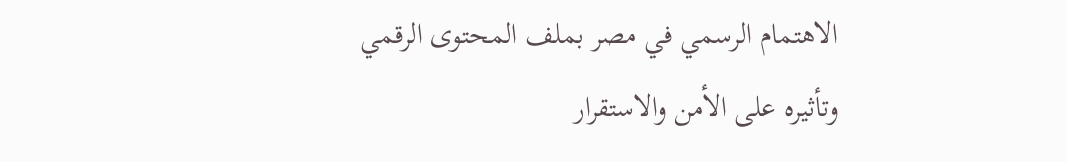الاهتمام الرسمي في مصر بملف المحتوى الرقمي وتأثيره على الأمن والاستقرار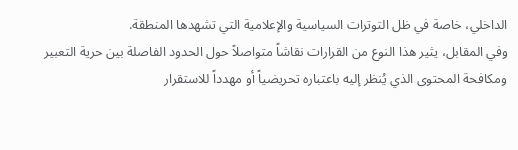الداخلي، خاصة في ظل التوترات السياسية والإعلامية التي تشهدها المنطقة.
وفي المقابل، يثير هذا النوع من القرارات نقاشاً متواصلاً حول الحدود الفاصلة بين حرية التعبير ومكافحة المحتوى الذي يُنظر إليه باعتباره تحريضياً أو مهدداً للاستقرار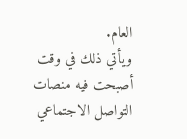العام.
ويأتي ذلك في وقت أصبحت فيه منصات التواصل الاجتماعي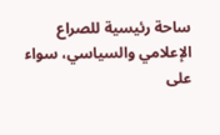ساحة رئيسية للصراع الإعلامي والسياسي، سواء على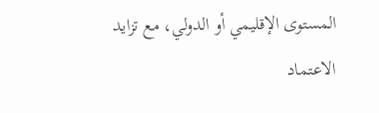المستوى الإقليمي أو الدولي، مع تزايد الاعتماد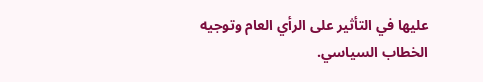عليها في التأثير على الرأي العام وتوجيه الخطاب السياسي.